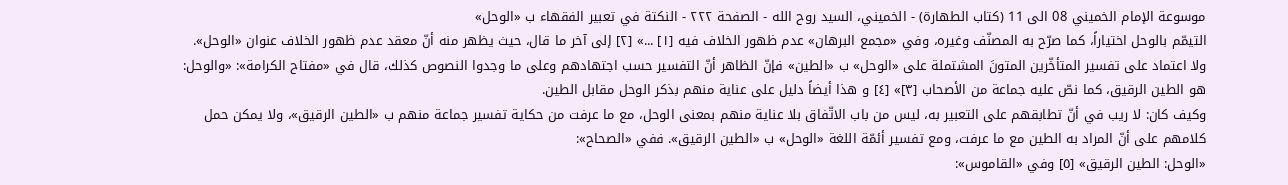موسوعة الإمام الخميني 08 الى 11 (كتاب الطهارة) - الخميني، السيد روح الله - الصفحة ٢٢٢ - النكتة في تعبير الفقهاء ب «الوحل»
التيمّم بالوحل اختياراً، كما صرّح به المصنّف وغيره، وفي «مجمع البرهان» عدم ظهور الخلاف فيه [١] ...» [٢] إلى آخر ما قال، حيث يظهر منه أنّ معقد عدم ظهور الخلاف عنوان «الوحل».
ولا اعتماد على تفسير المتأخّرين المتونَ المشتملة على «الوحل» ب «الطين» فإنّ الظاهر أنّ التفسير حسب اجتهادهم وعلى ما وجدوا النصوص كذلك، قال في «مفتاح الكرامة»: «والوحل: هو الطين الرقيق، كما نصّ عليه جماعة من الأصحاب [٣]» [٤] و هذا أيضاً دليل على عناية منهم بذكر الوحل مقابل الطين.
وكيف كان: لا ريب في أنّ تطابقهم على التعبير به، ليس من باب الاتّفاق بلا عناية منهم بمعنى الوحل، مع ما عرفت من حكاية تفسير جماعة منهم ب «الطين الرقيق»، ولا يمكن حمل كلامهم على أنّ المراد به الطين مع ما عرفت، ومع تفسير أئمّة اللغة «الوحل» ب «الطين الرقيق». ففي «الصحاح»:
«الوحل: الطين الرقيق» [٥] وفي «القاموس»: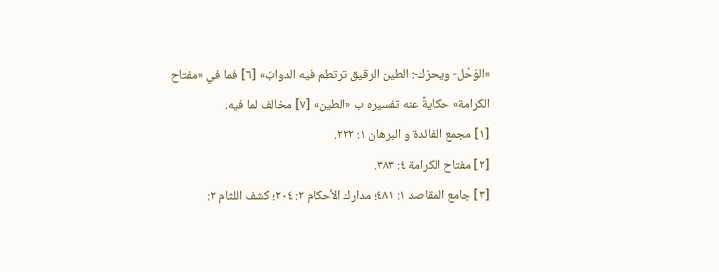«الوَحْل- ويحرّك-: الطين الرقيق ترتطم فيه الدوابّ» [٦] فما في «مفتاح الكرامة» حكايةً عنه تفسيره ب «الطين» [٧] مخالف لما فيه.
[١] مجمع الفائدة و البرهان ١: ٢٢٢.
[٢] مفتاح الكرامة ٤: ٣٨٣.
[٣] جامع المقاصد ١: ٤٨١؛ مدارك الأحكام ٢: ٢٠٤؛ كشف اللثام ٢: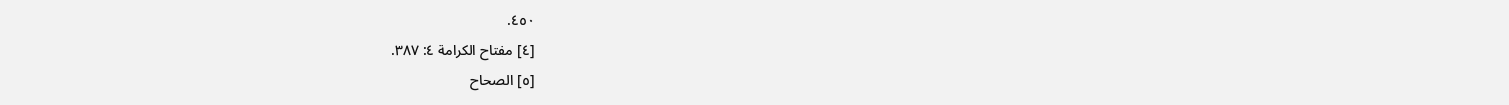٤٥٠.
[٤] مفتاح الكرامة ٤: ٣٨٧.
[٥] الصحاح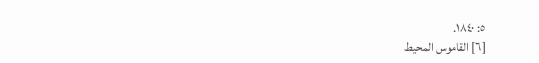٥: ١٨٤٠.
[٦] القاموس المحيط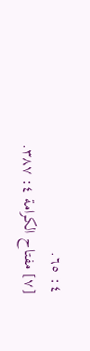٤: ٦٥.
[٧] مفتاح الكرامة ٤: ٣٨٧.